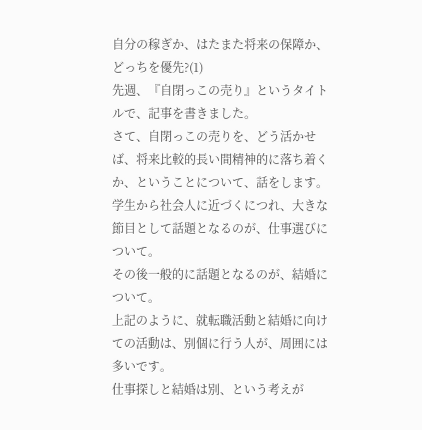自分の稼ぎか、はたまた将来の保障か、どっちを優先?(1)
先週、『自閉っこの売り』というタイトルで、記事を書きました。
さて、自閉っこの売りを、どう活かせば、将来比較的長い間精神的に落ち着くか、ということについて、話をします。
学生から社会人に近づくにつれ、大きな節目として話題となるのが、仕事選びについて。
その後一般的に話題となるのが、結婚について。
上記のように、就転職活動と結婚に向けての活動は、別個に行う人が、周囲には多いです。
仕事探しと結婚は別、という考えが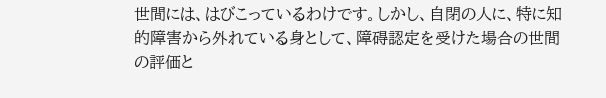世間には、はびこっているわけです。しかし、自閉の人に、特に知的障害から外れている身として、障碍認定を受けた場合の世間の評価と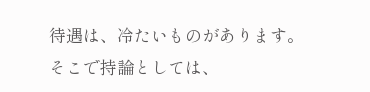待遇は、冷たいものがあります。
そこで持論としては、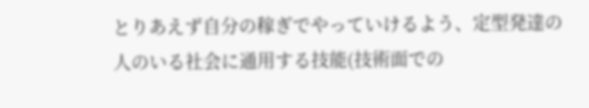とりあえず自分の稼ぎでやっていけるよう、定型発達の人のいる社会に通用する技能(技術面での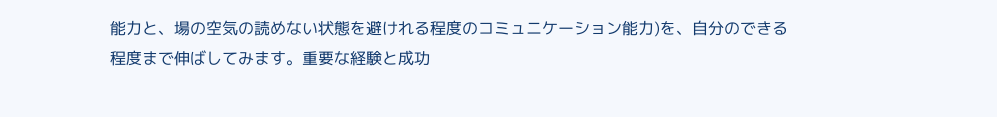能力と、場の空気の読めない状態を避けれる程度のコミュニケーション能力)を、自分のできる程度まで伸ばしてみます。重要な経験と成功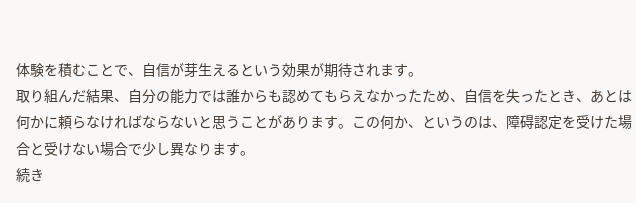体験を積むことで、自信が芽生えるという効果が期待されます。
取り組んだ結果、自分の能力では誰からも認めてもらえなかったため、自信を失ったとき、あとは何かに頼らなければならないと思うことがあります。この何か、というのは、障碍認定を受けた場合と受けない場合で少し異なります。
続き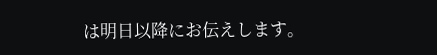は明日以降にお伝えします。